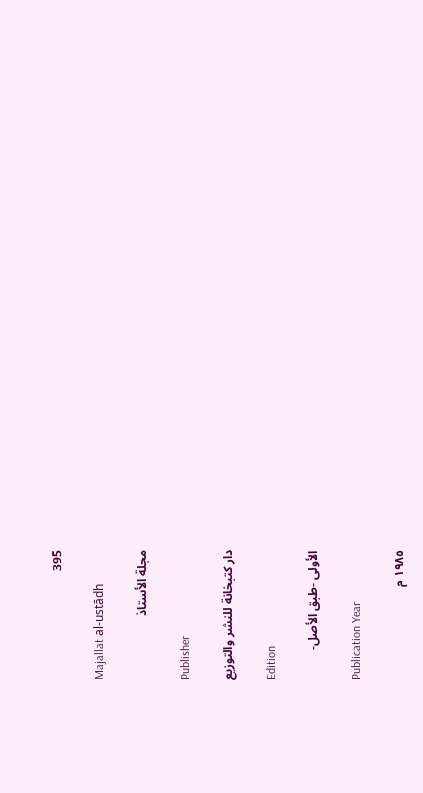395

Majallat al-ustādh

مجلة الأستاذ

Publisher

دار كتبخانة للنشر والتوزيع

Edition

الأولى -طبق الأصل-

Publication Year

١٩٨٥ م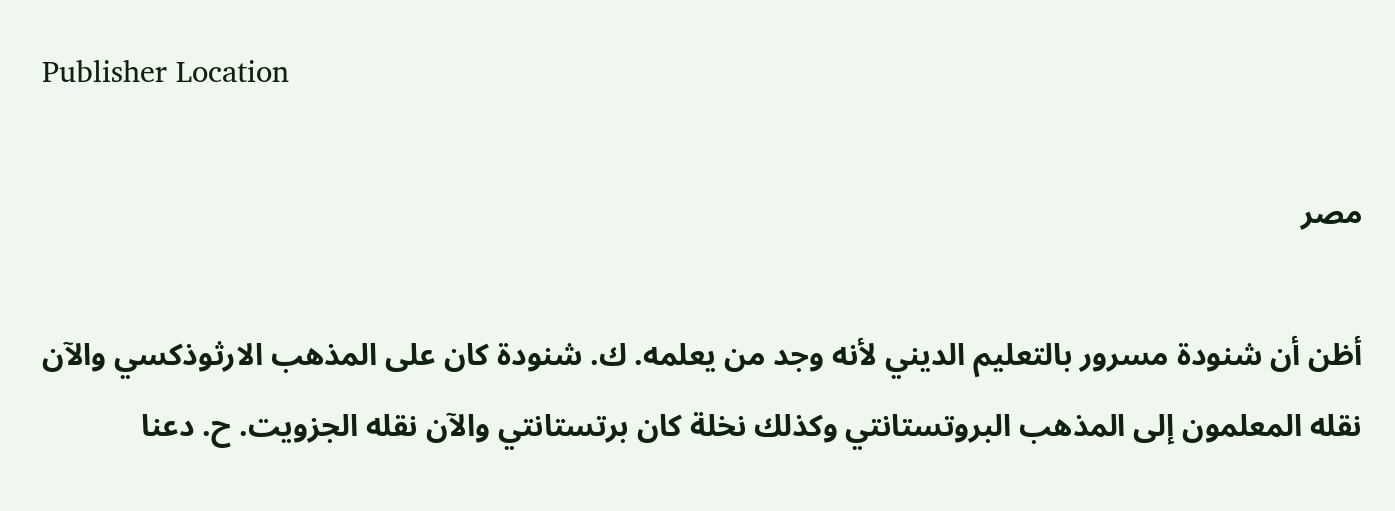Publisher Location

مصر

أظن أن شنودة مسرور بالتعليم الديني لأنه وجد من يعلمه. ك. شنودة كان على المذهب الارثوذكسي والآن نقله المعلمون إلى المذهب البروتستانتي وكذلك نخلة كان برتستانتي والآن نقله الجزويت. ح. دعنا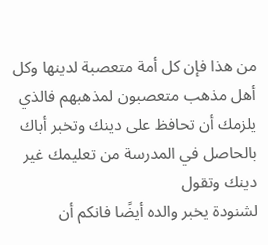من هذا فإن كل أمة متعصبة لدينها وكل أهل مذهب متعصبون لمذهبهم فالذي يلزمك أن تحافظ على دينك وتخبر أباك بالحاصل في المدرسة من تعليمك غير دينك وتقول
لشنودة يخبر والده أيضًا فانكم أن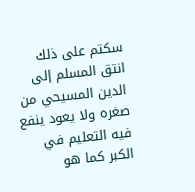سكتم على ذلك انتق المسلم إلى الدين المسيحي من صغره ولا يعود ينفع فيه التعليم في الكبر كما هو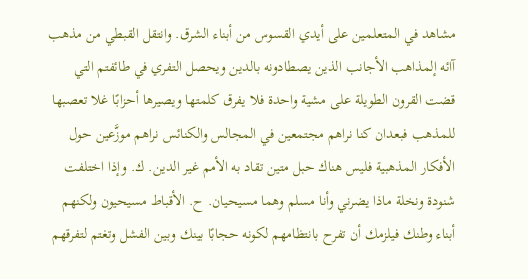مشاهد في المتعلمين على أيدي القسوس من أبناء الشرق. وانتقل القبطي من مذهب آائه إلمذاهب الأجانب الذين يصطادونه بالدين ويحصل التفري في طائفتم التي قضت القرون الطويلة على مشية واحدة فلا يفرق كلمتها ويصيرها أحزابًا غلا تعصبها للمذهب فبعدان كنا نراهم مجتمعين في المجالس والكنائس نراهم موزَّعين حول الأفكار المذهبية فليس هناك حبل متين تقاد به الأمم غير الدين. ك. وإذا اختلفت شنودة ونخلة ماذا يضرني وأنا مسلم وهما مسيحيان. ح. الأقباط مسيحيون ولكنهم أبناء وطنك فيلزمك أن تفرح بانتظامهم لكونه حجابًا بينك وبين الفشل وتغتم لتفرقهم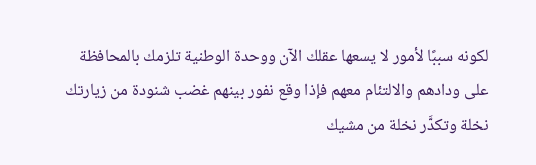لكونه سببًا لأمور لا يسعها عقلك الآن ووحدة الوطنية تلزمك بالمحافظة على ودادهم والالتئام معهم فإذا وقع نفور بينهم غضب شنودة من زيارتك نخلة وتكدَّر نخلة من مشيك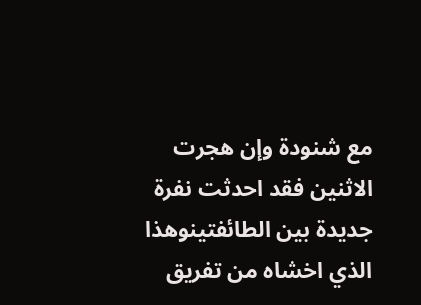مع شنودة وإن هجرت الاثنين فقد احدثت نفرة جديدة بين الطائفتينوهذا الذي اخشاه من تفريق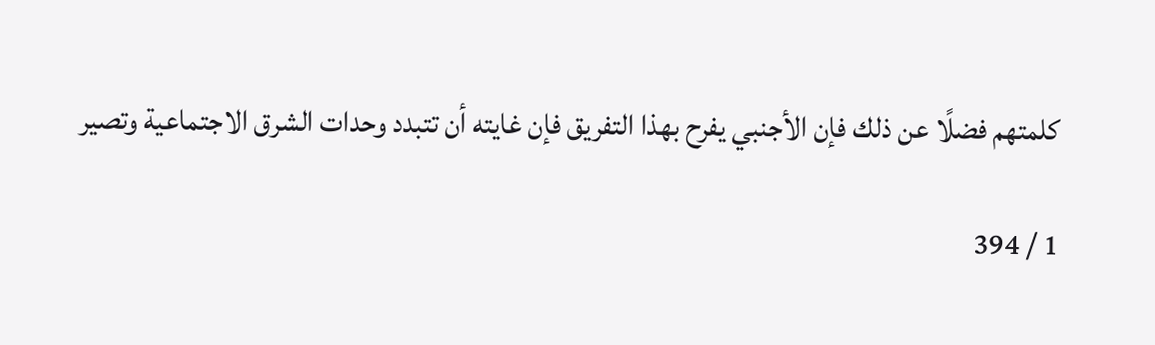كلمتهم فضلًا عن ذلك فإن الأجنبي يفرح بهذا التفريق فإن غايته أن تتبدد وحدات الشرق الاجتماعية وتصير

1 / 394